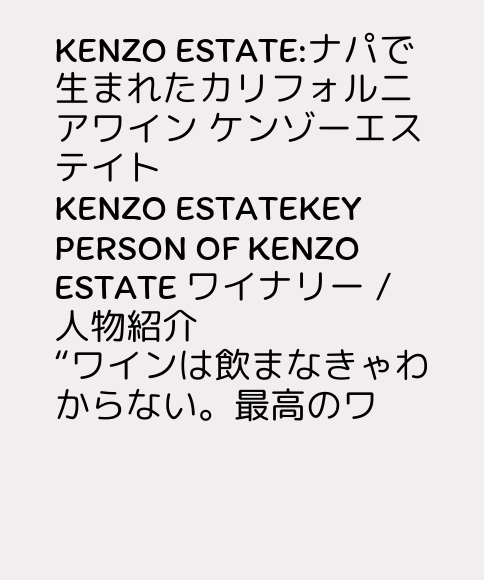KENZO ESTATE:ナパで生まれたカリフォルニアワイン ケンゾーエステイト
KENZO ESTATEKEY PERSON OF KENZO ESTATE ワイナリー / 人物紹介
“ワインは飲まなきゃわからない。最高のワ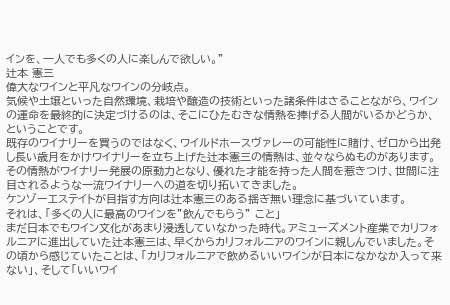インを、一人でも多くの人に楽しんで欲しい。”
辻本 憲三
偉大なワインと平凡なワインの分岐点。
気候や土壌といった自然環境、栽培や醸造の技術といった諸条件はさることながら、ワインの運命を最終的に決定づけるのは、そこにひたむきな情熱を捧げる人間がいるかどうか、ということです。
既存のワイナリーを買うのではなく、ワイルドホースヴァレーの可能性に賭け、ゼロから出発し長い歳月をかけワイナリーを立ち上げた辻本憲三の情熱は、並々ならぬものがあります。その情熱がワイナリー発展の原動力となり、優れた才能を持った人間を惹きつけ、世間に注目されるような一流ワイナリーへの道を切り拓いてきました。
ケンゾーエステイトが目指す方向は辻本憲三のある揺ぎ無い理念に基づいています。
それは、「多くの人に最高のワインを”飲んでもらう” こと」
まだ日本でもワイン文化があまり浸透していなかった時代。アミューズメント産業でカリフォルニアに進出していた辻本憲三は、早くからカリフォルニアのワインに親しんでいました。その頃から感じていたことは、「カリフォルニアで飲めるいいワインが日本になかなか入って来ない」、そして「いいワイ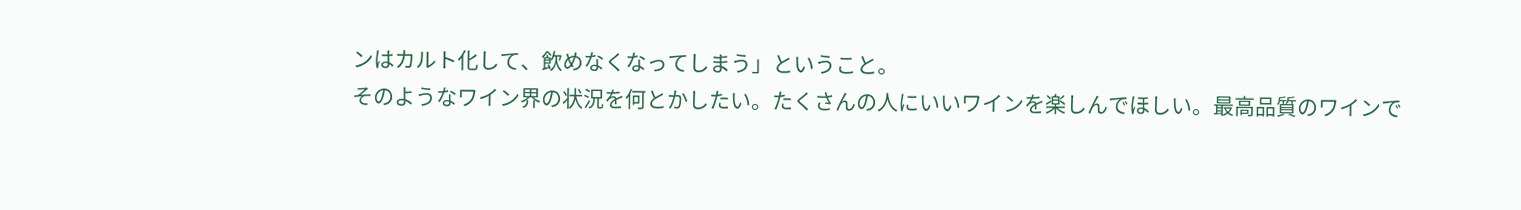ンはカルト化して、飲めなくなってしまう」ということ。
そのようなワイン界の状況を何とかしたい。たくさんの人にいいワインを楽しんでほしい。最高品質のワインで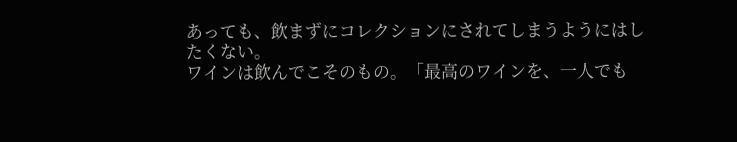あっても、飲まずにコレクションにされてしまうようにはしたくない。
ワインは飲んでこそのもの。「最高のワインを、一人でも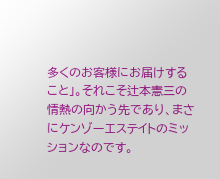多くのお客様にお届けすること」。それこそ辻本憲三の情熱の向かう先であり、まさにケンゾーエステイトのミッションなのです。